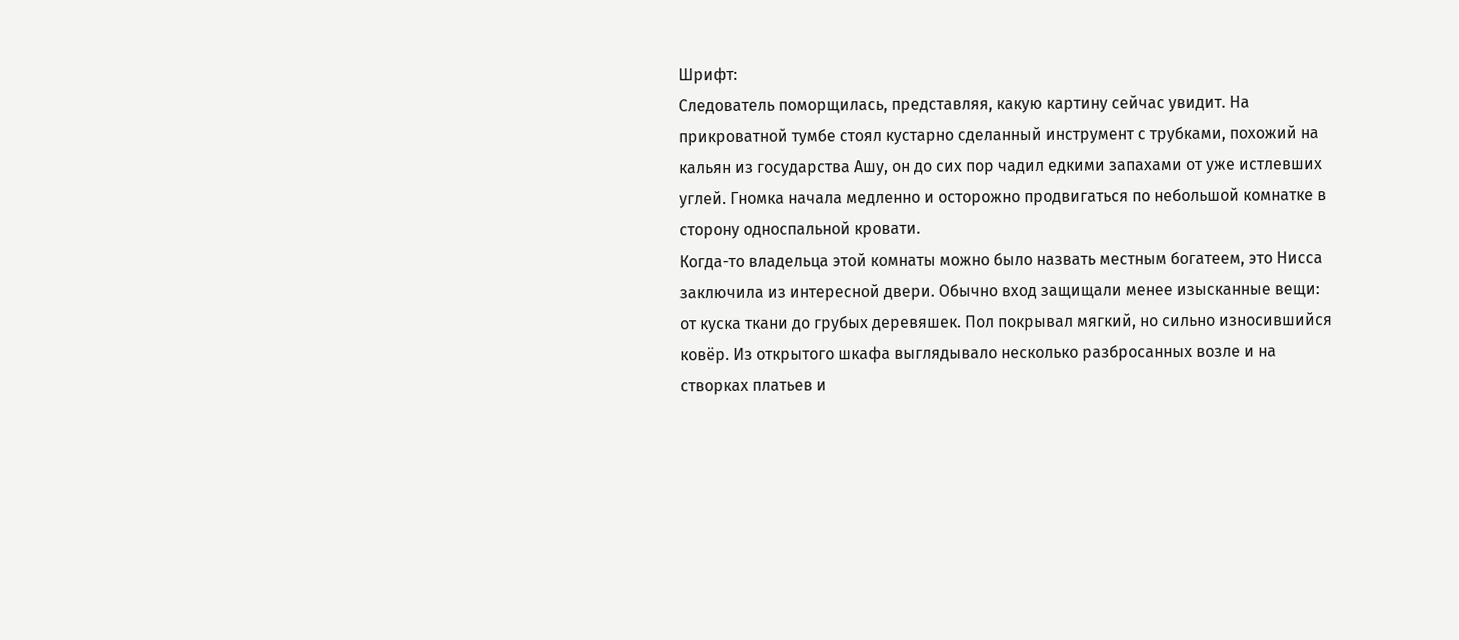Шрифт:
Следователь поморщилась, представляя, какую картину сейчас увидит. На прикроватной тумбе стоял кустарно сделанный инструмент с трубками, похожий на кальян из государства Ашу, он до сих пор чадил едкими запахами от уже истлевших углей. Гномка начала медленно и осторожно продвигаться по небольшой комнатке в сторону односпальной кровати.
Когда-то владельца этой комнаты можно было назвать местным богатеем, это Нисса заключила из интересной двери. Обычно вход защищали менее изысканные вещи: от куска ткани до грубых деревяшек. Пол покрывал мягкий, но сильно износившийся ковёр. Из открытого шкафа выглядывало несколько разбросанных возле и на створках платьев и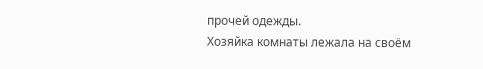прочей одежды.
Хозяйка комнаты лежала на своём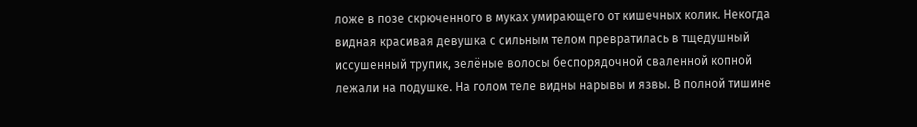ложе в позе скрюченного в муках умирающего от кишечных колик. Некогда видная красивая девушка с сильным телом превратилась в тщедушный иссушенный трупик, зелёные волосы беспорядочной сваленной копной лежали на подушке. На голом теле видны нарывы и язвы. В полной тишине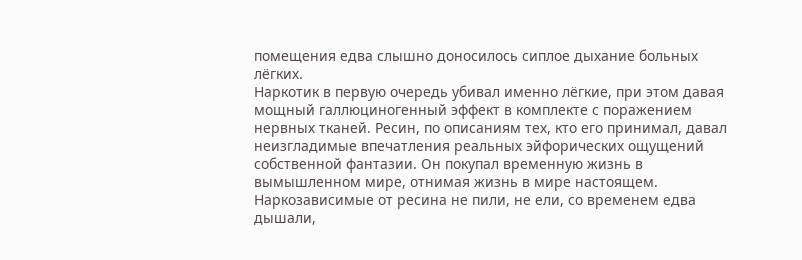помещения едва слышно доносилось сиплое дыхание больных лёгких.
Наркотик в первую очередь убивал именно лёгкие, при этом давая мощный галлюциногенный эффект в комплекте с поражением нервных тканей. Ресин, по описаниям тех, кто его принимал, давал неизгладимые впечатления реальных эйфорических ощущений собственной фантазии. Он покупал временную жизнь в вымышленном мире, отнимая жизнь в мире настоящем. Наркозависимые от ресина не пили, не ели, со временем едва дышали,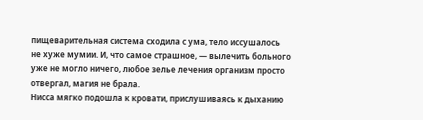пищеварительная система сходила с ума, тело иссушалось не хуже мумии. И, что самое страшное, — вылечить больного уже не могло ничего, любое зелье лечения организм просто отвергал, магия не брала.
Нисса мягко подошла к кровати, прислушиваясь к дыханию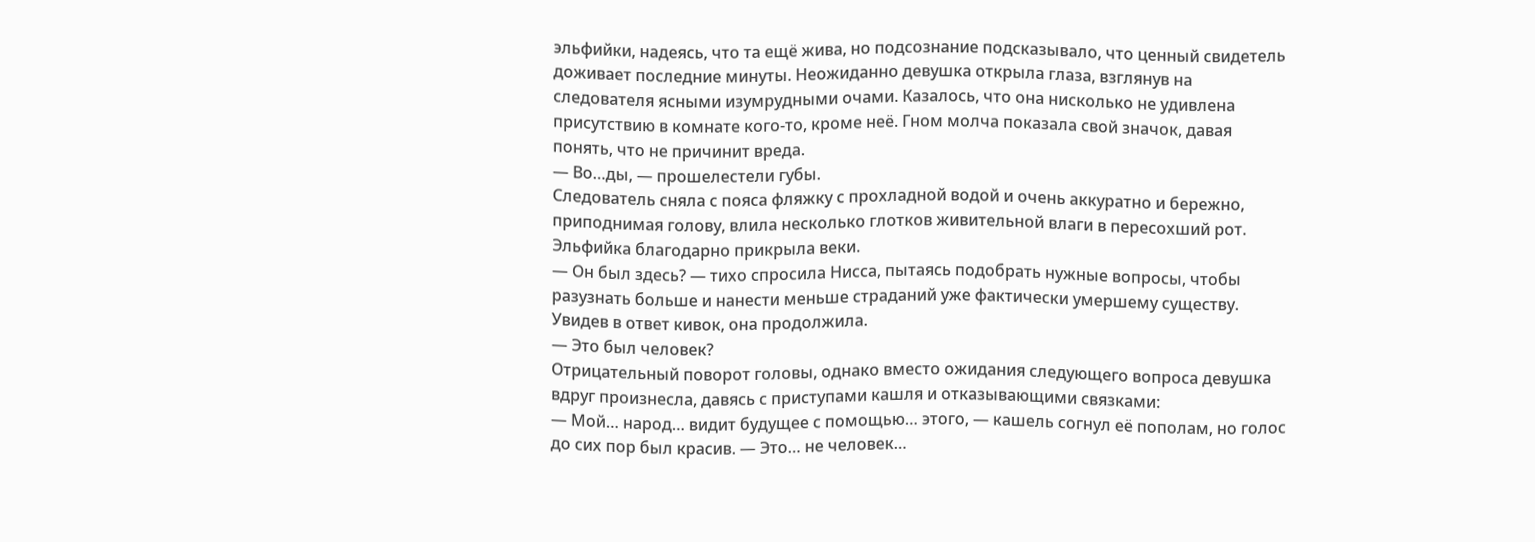эльфийки, надеясь, что та ещё жива, но подсознание подсказывало, что ценный свидетель доживает последние минуты. Неожиданно девушка открыла глаза, взглянув на следователя ясными изумрудными очами. Казалось, что она нисколько не удивлена присутствию в комнате кого-то, кроме неё. Гном молча показала свой значок, давая понять, что не причинит вреда.
— Во…ды, — прошелестели губы.
Следователь сняла с пояса фляжку с прохладной водой и очень аккуратно и бережно, приподнимая голову, влила несколько глотков живительной влаги в пересохший рот. Эльфийка благодарно прикрыла веки.
— Он был здесь? — тихо спросила Нисса, пытаясь подобрать нужные вопросы, чтобы разузнать больше и нанести меньше страданий уже фактически умершему существу. Увидев в ответ кивок, она продолжила.
— Это был человек?
Отрицательный поворот головы, однако вместо ожидания следующего вопроса девушка вдруг произнесла, давясь с приступами кашля и отказывающими связками:
— Мой… народ… видит будущее с помощью… этого, — кашель согнул её пополам, но голос до сих пор был красив. — Это… не человек…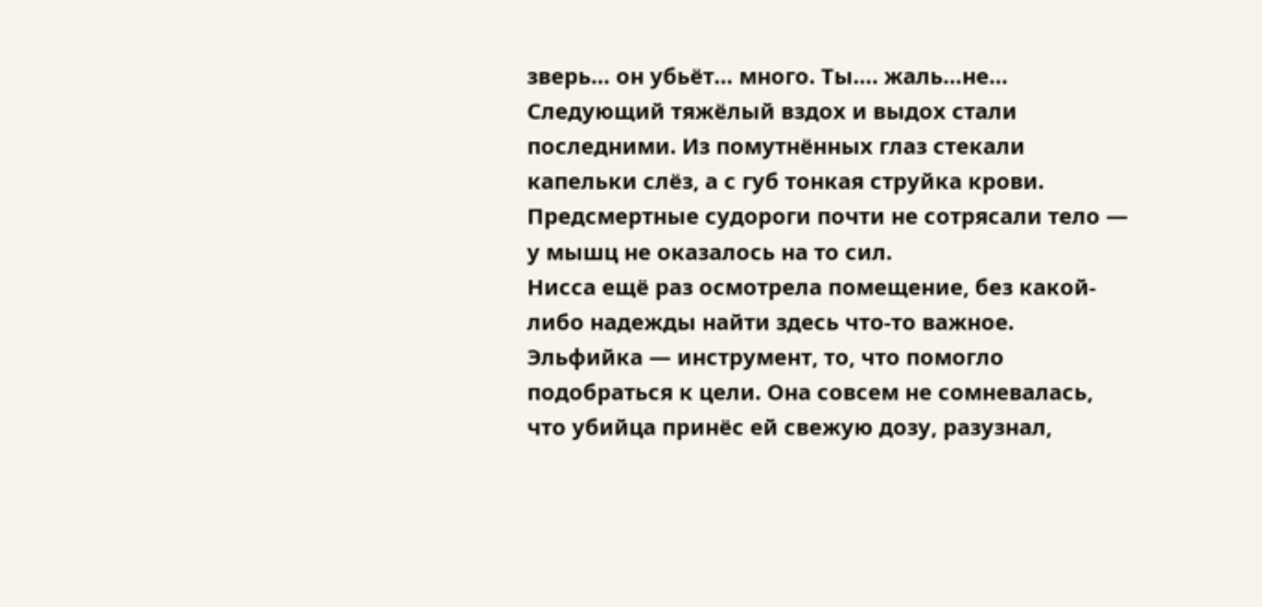зверь… он убьёт… много. Ты…. жаль…не…
Следующий тяжёлый вздох и выдох стали последними. Из помутнённых глаз стекали капельки слёз, а с губ тонкая струйка крови. Предсмертные судороги почти не сотрясали тело — у мышц не оказалось на то сил.
Нисса ещё раз осмотрела помещение, без какой-либо надежды найти здесь что-то важное. Эльфийка — инструмент, то, что помогло подобраться к цели. Она совсем не сомневалась, что убийца принёс ей свежую дозу, разузнал,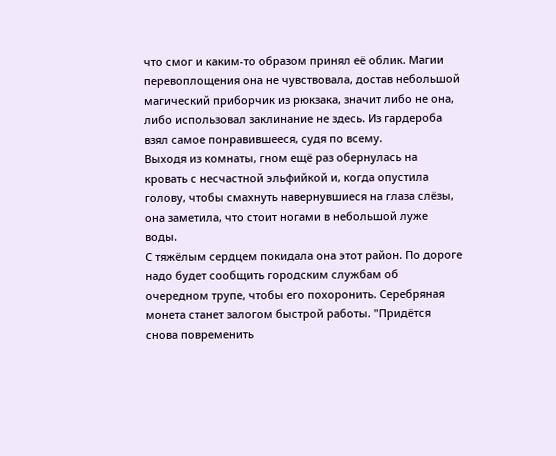что смог и каким-то образом принял её облик. Магии перевоплощения она не чувствовала, достав небольшой магический приборчик из рюкзака, значит либо не она, либо использовал заклинание не здесь. Из гардероба взял самое понравившееся, судя по всему.
Выходя из комнаты, гном ещё раз обернулась на кровать с несчастной эльфийкой и, когда опустила голову, чтобы смахнуть навернувшиеся на глаза слёзы, она заметила, что стоит ногами в небольшой луже воды.
С тяжёлым сердцем покидала она этот район. По дороге надо будет сообщить городским службам об очередном трупе, чтобы его похоронить. Серебряная монета станет залогом быстрой работы. "Придётся снова повременить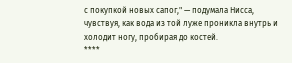с покупкой новых сапог," — подумала Нисса, чувствуя, как вода из той луже проникла внутрь и холодит ногу, пробирая до костей.
****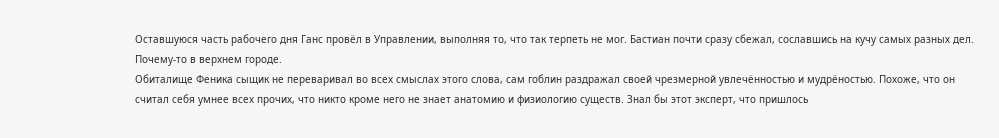Оставшуюся часть рабочего дня Ганс провёл в Управлении, выполняя то, что так терпеть не мог. Бастиан почти сразу сбежал, сославшись на кучу самых разных дел. Почему-то в верхнем городе.
Обиталище Феника сыщик не переваривал во всех смыслах этого слова, сам гоблин раздражал своей чрезмерной увлечённостью и мудрёностью. Похоже, что он считал себя умнее всех прочих, что никто кроме него не знает анатомию и физиологию существ. Знал бы этот эксперт, что пришлось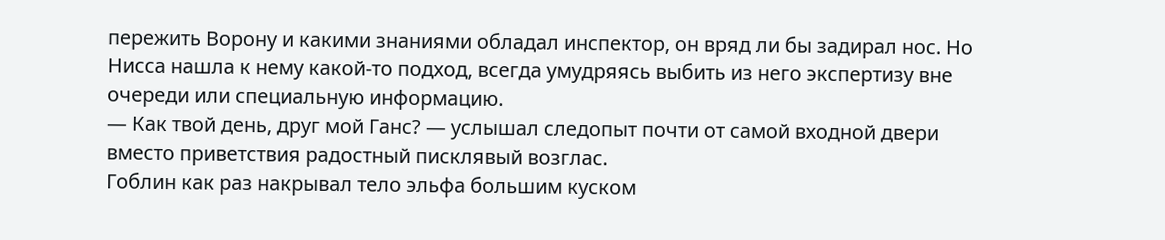пережить Ворону и какими знаниями обладал инспектор, он вряд ли бы задирал нос. Но Нисса нашла к нему какой-то подход, всегда умудряясь выбить из него экспертизу вне очереди или специальную информацию.
— Как твой день, друг мой Ганс? — услышал следопыт почти от самой входной двери вместо приветствия радостный писклявый возглас.
Гоблин как раз накрывал тело эльфа большим куском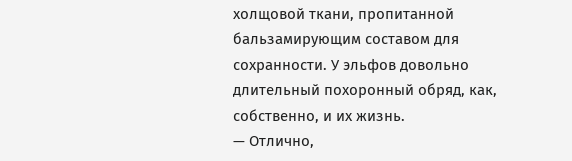холщовой ткани, пропитанной бальзамирующим составом для сохранности. У эльфов довольно длительный похоронный обряд, как, собственно, и их жизнь.
— Отлично,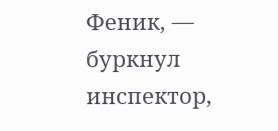Феник, — буркнул инспектор,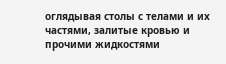оглядывая столы с телами и их частями, залитые кровью и прочими жидкостями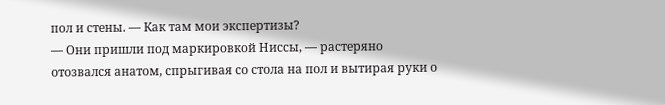пол и стены. — Как там мои экспертизы?
— Они пришли под маркировкой Ниссы, — растеряно отозвался анатом, спрыгивая со стола на пол и вытирая руки о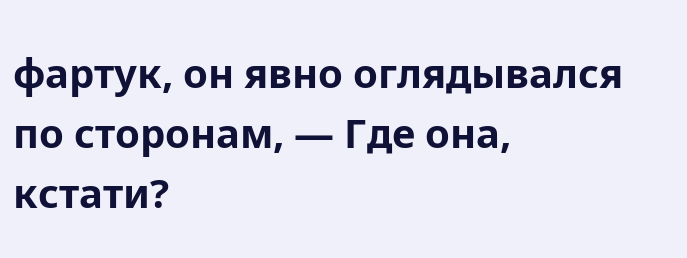фартук, он явно оглядывался по сторонам, — Где она, кстати?